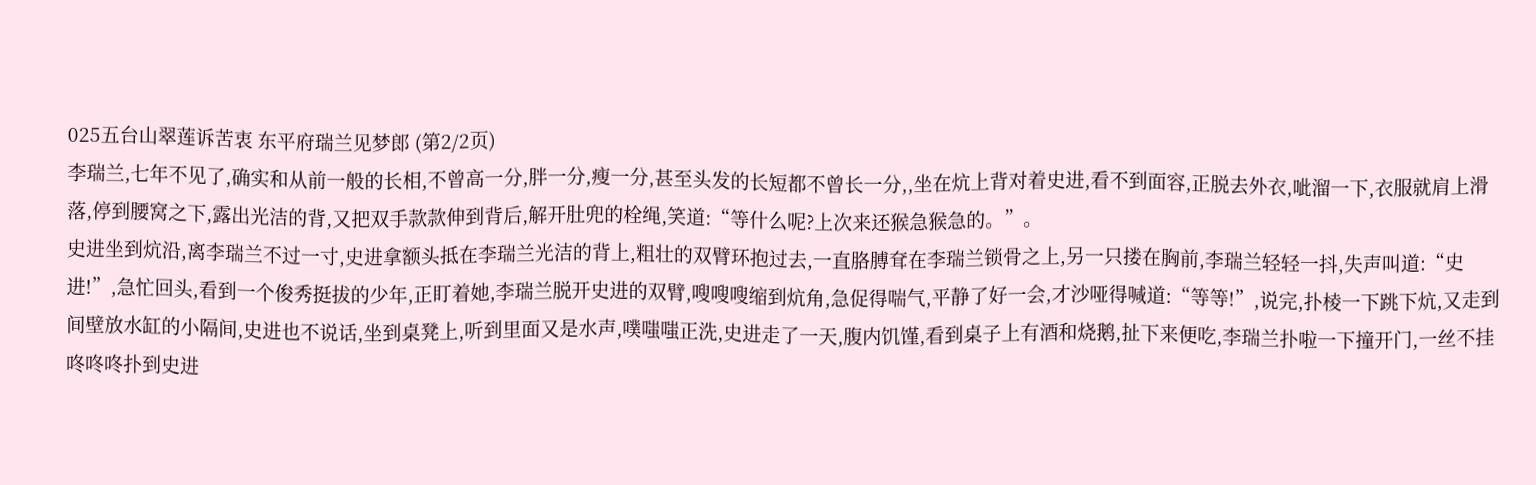025五台山翠莲诉苦衷 东平府瑞兰见梦郎 (第2/2页)
李瑞兰,七年不见了,确实和从前一般的长相,不曾高一分,胖一分,瘦一分,甚至头发的长短都不曾长一分,,坐在炕上背对着史进,看不到面容,正脱去外衣,呲溜一下,衣服就肩上滑落,停到腰窝之下,露出光洁的背,又把双手款款伸到背后,解开肚兜的栓绳,笑道:“等什么呢?上次来还猴急猴急的。”。
史进坐到炕沿,离李瑞兰不过一寸,史进拿额头抵在李瑞兰光洁的背上,粗壮的双臂环抱过去,一直胳膊耷在李瑞兰锁骨之上,另一只搂在胸前,李瑞兰轻轻一抖,失声叫道:“史进!”,急忙回头,看到一个俊秀挺拔的少年,正盯着她,李瑞兰脱开史进的双臂,嗖嗖嗖缩到炕角,急促得喘气,平静了好一会,才沙哑得喊道:“等等!”,说完,扑棱一下跳下炕,又走到间壁放水缸的小隔间,史进也不说话,坐到桌凳上,听到里面又是水声,噗嗤嗤正洗,史进走了一天,腹内饥馑,看到桌子上有酒和烧鹅,扯下来便吃,李瑞兰扑啦一下撞开门,一丝不挂咚咚咚扑到史进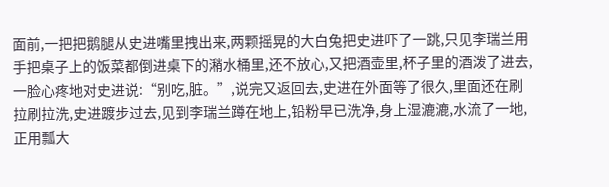面前,一把把鹅腿从史进嘴里拽出来,两颗摇晃的大白兔把史进吓了一跳,只见李瑞兰用手把桌子上的饭菜都倒进桌下的潲水桶里,还不放心,又把酒壶里,杯子里的酒泼了进去,一脸心疼地对史进说:“别吃,脏。”,说完又返回去,史进在外面等了很久,里面还在刷拉刷拉洗,史进踱步过去,见到李瑞兰蹲在地上,铅粉早已洗净,身上湿漉漉,水流了一地,正用瓢大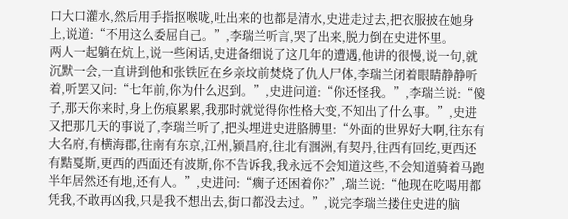口大口灌水,然后用手指抠喉咙,吐出来的也都是清水,史进走过去,把衣服披在她身上,说道:“不用这么委屈自己。”,李瑞兰听言,哭了出来,脱力倒在史进怀里。
两人一起躺在炕上,说一些闲话,史进备细说了这几年的遭遇,他讲的很慢,说一句,就沉默一会,一直讲到他和张铁匠在乡亲坟前焚烧了仇人尸体,李瑞兰闭着眼睛静静听着,听罢又问:“七年前,你为什么迟到。”,史进问道:“你还怪我。”,李瑞兰说:“傻子,那天你来时,身上伤痕累累,我那时就觉得你性格大变,不知出了什么事。”,史进又把那几天的事说了,李瑞兰听了,把头埋进史进胳膊里:“外面的世界好大啊,往东有大名府,有横海郡,往南有东京,江州,颍昌府,往北有涠洲,有契丹,往西有回纥,更西还有黠戛斯,更西的西面还有波斯,你不告诉我,我永远不会知道这些,不会知道骑着马跑半年居然还有地,还有人。”,史进问:“瘸子还困着你?”,瑞兰说:“他现在吃喝用都凭我,不敢再凶我,只是我不想出去,街口都没去过。”,说完李瑞兰搂住史进的脑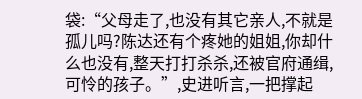袋:“父母走了,也没有其它亲人,不就是孤儿吗?陈达还有个疼她的姐姐,你却什么也没有,整天打打杀杀,还被官府通缉,可怜的孩子。”,史进听言,一把撑起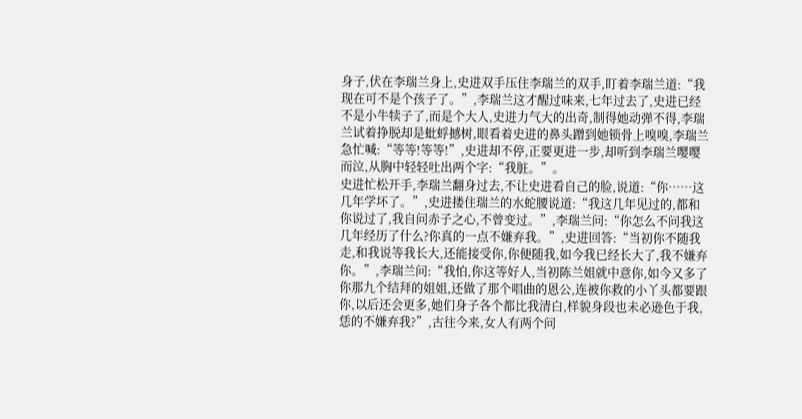身子,伏在李瑞兰身上,史进双手压住李瑞兰的双手,盯着李瑞兰道:“我现在可不是个孩子了。”,李瑞兰这才醒过味来,七年过去了,史进已经不是小牛犊子了,而是个大人,史进力气大的出奇,制得她动弹不得,李瑞兰试着挣脱却是蚍蜉撼树,眼看着史进的鼻头蹭到她锁骨上嗅嗅,李瑞兰急忙喊:“等等!等等!”,史进却不停,正要更进一步,却听到李瑞兰嘤嘤而泣,从胸中轻轻吐出两个字:“我脏。”。
史进忙松开手,李瑞兰翻身过去,不让史进看自己的脸,说道:“你……这几年学坏了。”,史进搂住瑞兰的水蛇腰说道:“我这几年见过的,都和你说过了,我自问赤子之心,不曾变过。”,李瑞兰问:“你怎么不问我这几年经历了什么?你真的一点不嫌弃我。”,史进回答:“当初你不随我走,和我说等我长大,还能接受你,你便随我,如今我已经长大了,我不嫌弃你。”,李瑞兰问:“我怕,你这等好人,当初陈兰姐就中意你,如今又多了你那九个结拜的姐姐,还做了那个唱曲的恩公,连被你救的小丫头都要跟你,以后还会更多,她们身子各个都比我清白,样貌身段也未必逊色于我,恁的不嫌弃我?”,古往今来,女人有两个问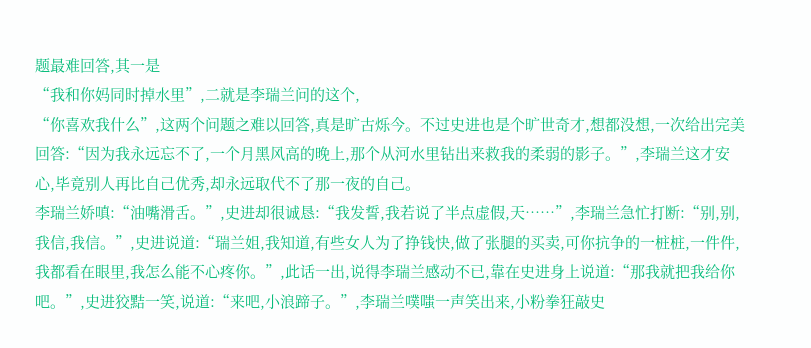题最难回答,其一是
“我和你妈同时掉水里”,二就是李瑞兰问的这个,
“你喜欢我什么”,这两个问题之难以回答,真是旷古烁今。不过史进也是个旷世奇才,想都没想,一次给出完美回答:“因为我永远忘不了,一个月黑风高的晚上,那个从河水里钻出来救我的柔弱的影子。”,李瑞兰这才安心,毕竟别人再比自己优秀,却永远取代不了那一夜的自己。
李瑞兰娇嗔:“油嘴滑舌。”,史进却很诚恳:“我发誓,我若说了半点虚假,天……”,李瑞兰急忙打断:“别,别,我信,我信。”,史进说道:“瑞兰姐,我知道,有些女人为了挣钱快,做了张腿的买卖,可你抗争的一桩桩,一件件,我都看在眼里,我怎么能不心疼你。”,此话一出,说得李瑞兰感动不已,靠在史进身上说道:“那我就把我给你吧。”,史进狡黠一笑,说道:“来吧,小浪蹄子。”,李瑞兰噗嗤一声笑出来,小粉拳狂敲史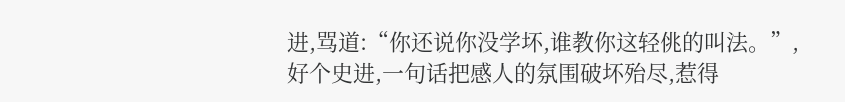进,骂道:“你还说你没学坏,谁教你这轻佻的叫法。”,好个史进,一句话把感人的氛围破坏殆尽,惹得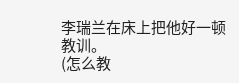李瑞兰在床上把他好一顿教训。
(怎么教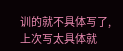训的就不具体写了,上次写太具体就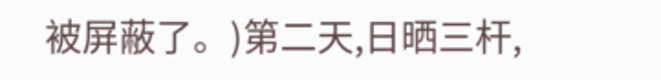被屏蔽了。)第二天,日晒三杆,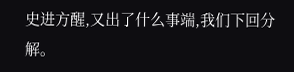史进方醒,又出了什么事端,我们下回分解。